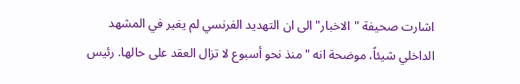اشارت صحيفة "الاخبار" الى ان التهديد الفرنسي لم يغير في المشهد الداخلي شيئاً، موضحة انه "منذ نحو أسبوع لا تزال العقد على حالها. رئيس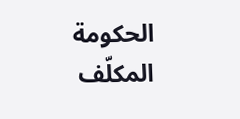الحكومة المكلّف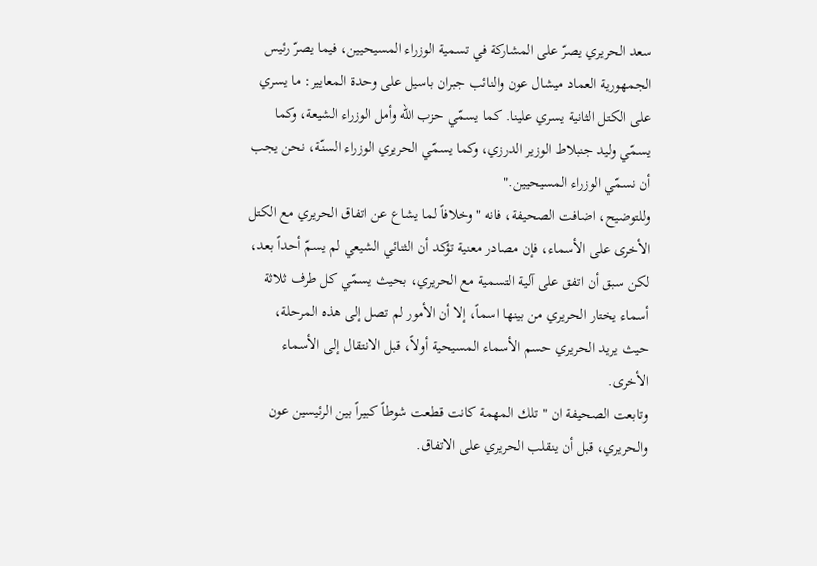سعد الحريري يصرّ على المشاركة في تسمية الوزراء المسيحيين، فيما يصرّ رئيس الجمهورية العماد ميشال عون والنائب جبران باسيل على وحدة المعايير: ما يسري على الكتل الثانية يسري علينا. كما يسمّي حزب الله وأمل الوزراء الشيعة، وكما يسمّي وليد جنبلاط الوزير الدرزي، وكما يسمّي الحريري الوزراء السنّة، نحن يجب أن نسمّي الوزراء المسيحيين."
وللتوضيح، اضافت الصحيفة، فانه "وخلافاً لما يشاع عن اتفاق الحريري مع الكتل الأخرى على الأسماء، فإن مصادر معنية تؤكد أن الثنائي الشيعي لم يسمّ أحداً بعد، لكن سبق أن اتفق على آلية التسمية مع الحريري، بحيث يسمّي كل طرف ثلاثة أسماء يختار الحريري من بينها اسماً، إلا أن الأمور لم تصل إلى هذه المرحلة، حيث يريد الحريري حسم الأسماء المسيحية أولاً، قبل الانتقال إلى الأسماء الأخرى.
وتابعت الصحيفة ان " تلك المهمة كانت قطعت شوطاً كبيراً بين الرئيسين عون والحريري، قبل أن ينقلب الحريري على الاتفاق.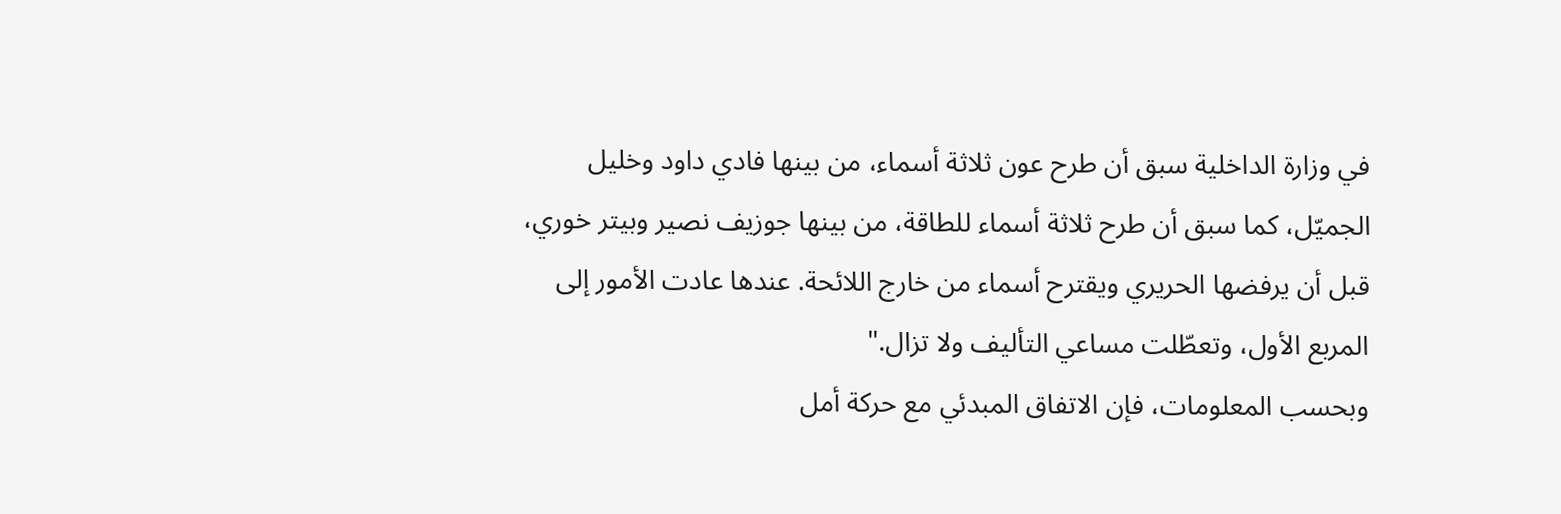في وزارة الداخلية سبق أن طرح عون ثلاثة أسماء، من بينها فادي داود وخليل الجميّل، كما سبق أن طرح ثلاثة أسماء للطاقة، من بينها جوزيف نصير وبيتر خوري، قبل أن يرفضها الحريري ويقترح أسماء من خارج اللائحة. عندها عادت الأمور إلى المربع الأول، وتعطّلت مساعي التأليف ولا تزال."
وبحسب المعلومات، فإن الاتفاق المبدئي مع حركة أمل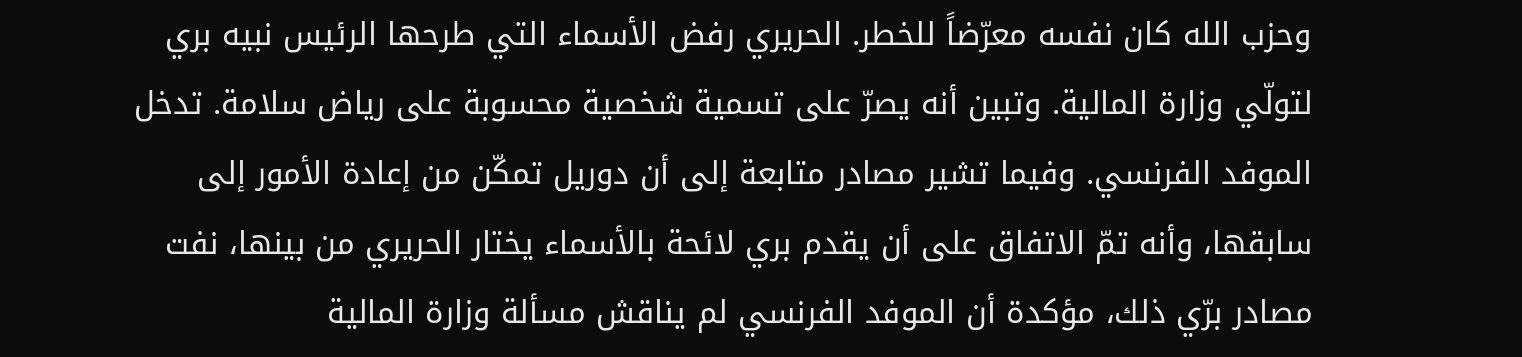وحزب الله كان نفسه معرّضاً للخطر. الحريري رفض الأسماء التي طرحها الرئيس نبيه بري لتولّي وزارة المالية. وتبين أنه يصرّ على تسمية شخصية محسوبة على رياض سلامة. تدخل الموفد الفرنسي. وفيما تشير مصادر متابعة إلى أن دوريل تمكّن من إعادة الأمور إلى سابقها، وأنه تمّ الاتفاق على أن يقدم بري لائحة بالأسماء يختار الحريري من بينها، نفت مصادر برّي ذلك، مؤكدة أن الموفد الفرنسي لم يناقش مسألة وزارة المالية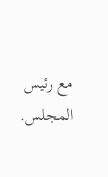مع رئيس المجلس.